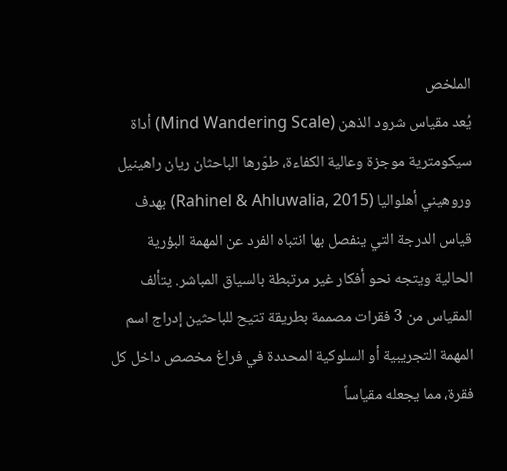الملخص
يُعد مقياس شرود الذهن (Mind Wandering Scale) أداة سيكومترية موجزة وعالية الكفاءة، طوّرها الباحثان ريان راهينيل وروهيني أهلواليا (Rahinel & Ahluwalia, 2015) بهدف قياس الدرجة التي ينفصل بها انتباه الفرد عن المهمة البؤرية الحالية ويتجه نحو أفكار غير مرتبطة بالسياق المباشر. يتألف المقياس من 3 فقرات مصممة بطريقة تتيح للباحثين إدراج اسم المهمة التجريبية أو السلوكية المحددة في فراغ مخصص داخل كل فقرة، مما يجعله مقياساً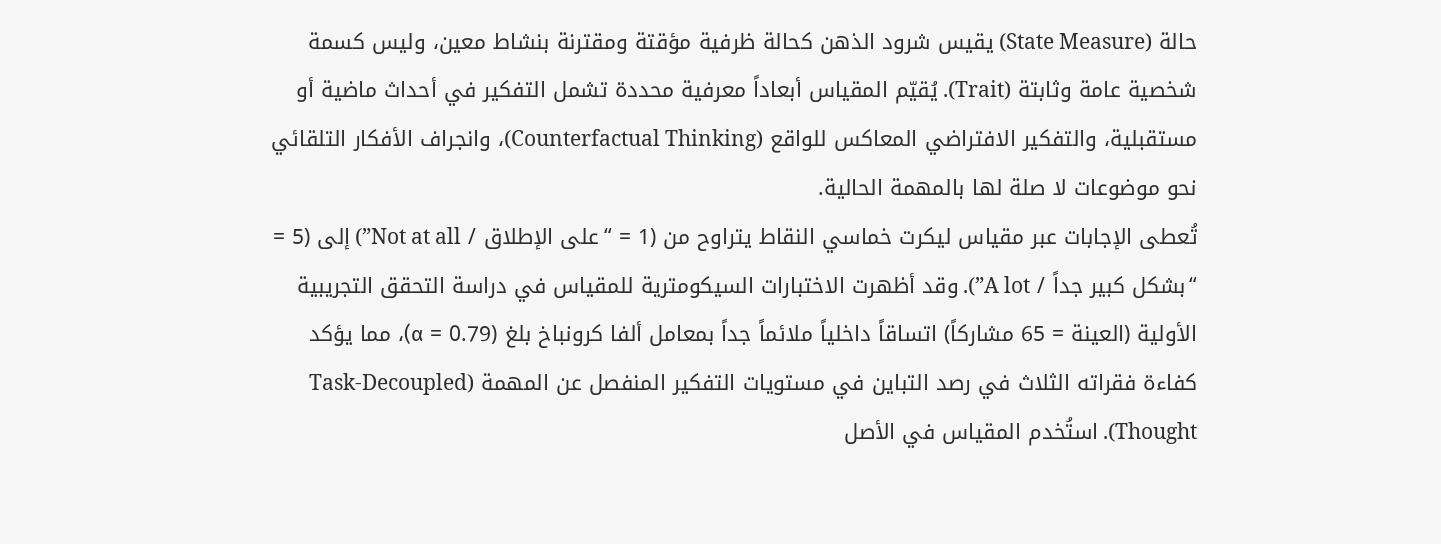حالة (State Measure) يقيس شرود الذهن كحالة ظرفية مؤقتة ومقترنة بنشاط معين، وليس كسمة شخصية عامة وثابتة (Trait). يُقيّم المقياس أبعاداً معرفية محددة تشمل التفكير في أحداث ماضية أو مستقبلية، والتفكير الافتراضي المعاكس للواقع (Counterfactual Thinking)، وانجراف الأفكار التلقائي نحو موضوعات لا صلة لها بالمهمة الحالية.
تُعطى الإجابات عبر مقياس ليكرت خماسي النقاط يتراوح من (1 = “على الإطلاق / Not at all”) إلى (5 = “بشكل كبير جداً / A lot”). وقد أظهرت الاختبارات السيكومترية للمقياس في دراسة التحقق التجريبية الأولية (العينة = 65 مشاركاً) اتساقاً داخلياً ملائماً جداً بمعامل ألفا كرونباخ بلغ (0.79 = α)، مما يؤكد كفاءة فقراته الثلاث في رصد التباين في مستويات التفكير المنفصل عن المهمة (Task-Decoupled Thought). استُخدم المقياس في الأصل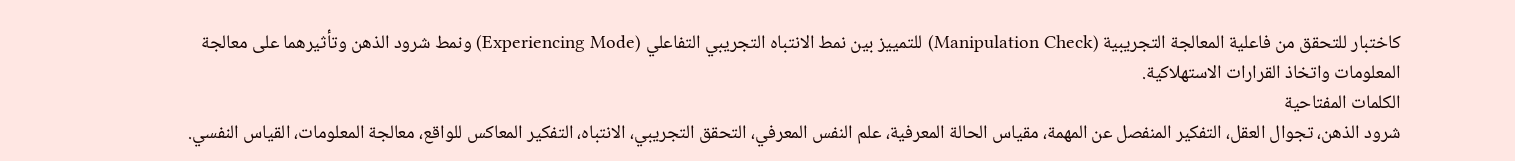كاختبار للتحقق من فاعلية المعالجة التجريبية (Manipulation Check) للتمييز بين نمط الانتباه التجريبي التفاعلي (Experiencing Mode) ونمط شرود الذهن وتأثيرهما على معالجة المعلومات واتخاذ القرارات الاستهلاكية.
الكلمات المفتاحية
شرود الذهن، تجوال العقل، التفكير المنفصل عن المهمة، مقياس الحالة المعرفية، علم النفس المعرفي، التحقق التجريبي، الانتباه، التفكير المعاكس للواقع، معالجة المعلومات، القياس النفسي.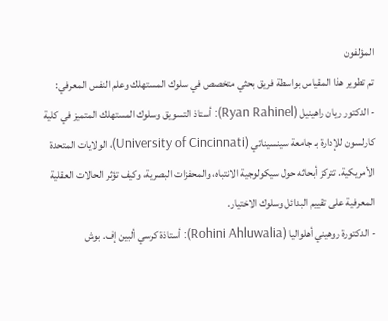المؤلفون
تم تطوير هذا المقياس بواسطة فريق بحثي متخصص في سلوك المستهلك وعلم النفس المعرفي:
- الدكتور ريان راهينيل (Ryan Rahinel): أستاذ التسويق وسلوك المستهلك المتميز في كلية كارلسون للإدارة بـ جامعة سينسيناتي (University of Cincinnati)، الولايات المتحدة الأمريكية. تتركز أبحاثه حول سيكولوجية الانتباه، والمحفزات البصرية، وكيف تؤثر الحالات العقلية المعرفية على تقييم البدائل وسلوك الاختيار.
- الدكتورة روهيني أهلواليا (Rohini Ahluwalia): أستاذة كرسي ألبين إف. بوش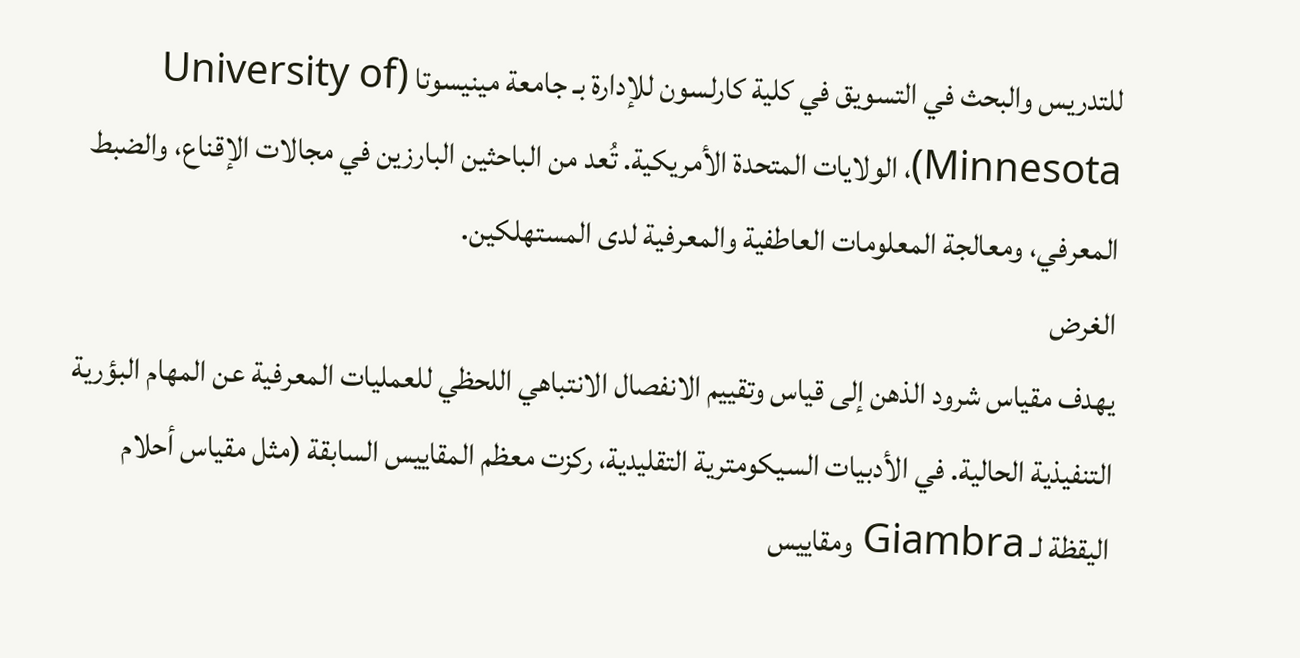للتدريس والبحث في التسويق في كلية كارلسون للإدارة بـ جامعة مينيسوتا (University of Minnesota)، الولايات المتحدة الأمريكية. تُعد من الباحثين البارزين في مجالات الإقناع، والضبط المعرفي، ومعالجة المعلومات العاطفية والمعرفية لدى المستهلكين.
الغرض
يهدف مقياس شرود الذهن إلى قياس وتقييم الانفصال الانتباهي اللحظي للعمليات المعرفية عن المهام البؤرية التنفيذية الحالية. في الأدبيات السيكومترية التقليدية، ركزت معظم المقاييس السابقة (مثل مقياس أحلام اليقظة لـ Giambra ومقاييس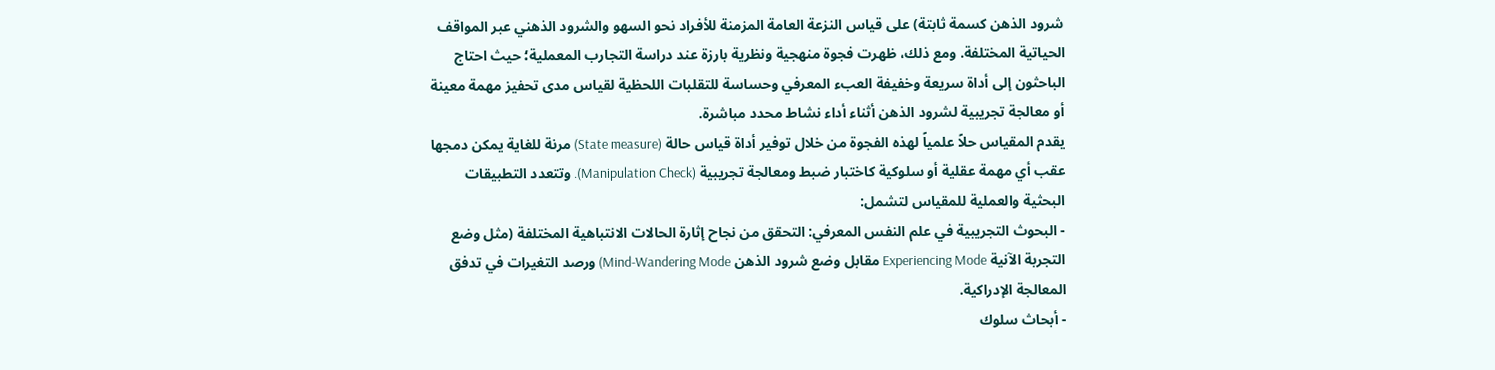شرود الذهن كسمة ثابتة) على قياس النزعة العامة المزمنة للأفراد نحو السهو والشرود الذهني عبر المواقف الحياتية المختلفة. ومع ذلك، ظهرت فجوة منهجية ونظرية بارزة عند دراسة التجارب المعملية؛ حيث احتاج الباحثون إلى أداة سريعة وخفيفة العبء المعرفي وحساسة للتقلبات اللحظية لقياس مدى تحفيز مهمة معينة أو معالجة تجريبية لشرود الذهن أثناء أداء نشاط محدد مباشرة.
يقدم المقياس حلاً علمياً لهذه الفجوة من خلال توفير أداة قياس حالة (State measure) مرنة للغاية يمكن دمجها عقب أي مهمة عقلية أو سلوكية كاختبار ضبط ومعالجة تجريبية (Manipulation Check). وتتعدد التطبيقات البحثية والعملية للمقياس لتشمل:
- البحوث التجريبية في علم النفس المعرفي: التحقق من نجاح إثارة الحالات الانتباهية المختلفة (مثل وضع التجربة الآنية Experiencing Mode مقابل وضع شرود الذهن Mind-Wandering Mode) ورصد التغيرات في تدفق المعالجة الإدراكية.
- أبحاث سلوك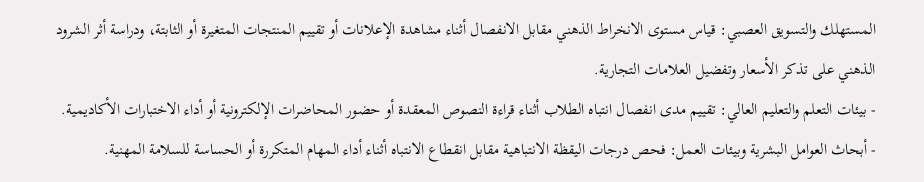المستهلك والتسويق العصبي: قياس مستوى الانخراط الذهني مقابل الانفصال أثناء مشاهدة الإعلانات أو تقييم المنتجات المتغيرة أو الثابتة، ودراسة أثر الشرود الذهني على تذكر الأسعار وتفضيل العلامات التجارية.
- بيئات التعلم والتعليم العالي: تقييم مدى انفصال انتباه الطلاب أثناء قراءة النصوص المعقدة أو حضور المحاضرات الإلكترونية أو أداء الاختبارات الأكاديمية.
- أبحاث العوامل البشرية وبيئات العمل: فحص درجات اليقظة الانتباهية مقابل انقطاع الانتباه أثناء أداء المهام المتكررة أو الحساسة للسلامة المهنية.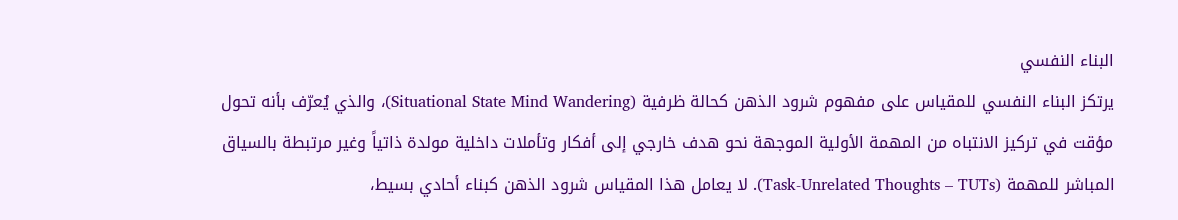البناء النفسي
يرتكز البناء النفسي للمقياس على مفهوم شرود الذهن كحالة ظرفية (Situational State Mind Wandering)، والذي يُعرّف بأنه تحول مؤقت في تركيز الانتباه من المهمة الأولية الموجهة نحو هدف خارجي إلى أفكار وتأملات داخلية مولدة ذاتياً وغير مرتبطة بالسياق المباشر للمهمة (Task-Unrelated Thoughts – TUTs). لا يعامل هذا المقياس شرود الذهن كبناء أحادي بسيط،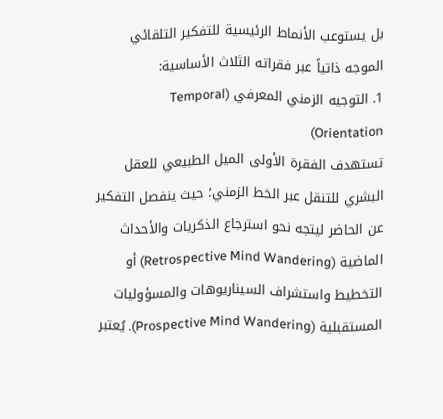بل يستوعب الأنماط الرئيسية للتفكير التلقائي الموجه ذاتياً عبر فقراته الثلاث الأساسية:
1. التوجيه الزمني المعرفي (Temporal Orientation)
تستهدف الفقرة الأولى الميل الطبيعي للعقل البشري للتنقل عبر الخط الزمني؛ حيث ينفصل التفكير عن الحاضر ليتجه نحو استرجاع الذكريات والأحداث الماضية (Retrospective Mind Wandering) أو التخطيط واستشراف السيناريوهات والمسؤوليات المستقبلية (Prospective Mind Wandering). يُعتبر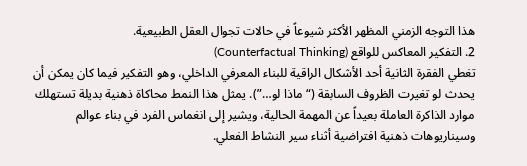هذا التوجه الزمني المظهر الأكثر شيوعاً في حالات تجوال العقل الطبيعية.
2. التفكير المعاكس للواقع (Counterfactual Thinking)
تغطي الفقرة الثانية أحد الأشكال الراقية للبناء المعرفي الداخلي، وهو التفكير فيما كان يمكن أن يحدث لو تغيرت الظروف السابقة (“ماذا لو…”). يمثل هذا النمط محاكاة ذهنية بديلة تستهلك موارد الذاكرة العاملة بعيداً عن المهمة الحالية، ويشير إلى انغماس الفرد في بناء عوالم وسيناريوهات ذهنية افتراضية أثناء سير النشاط الفعلي.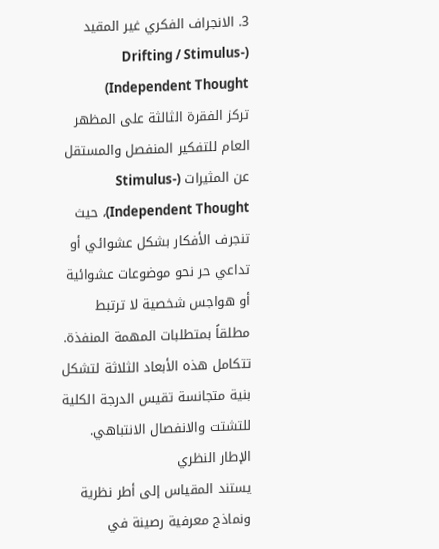3. الانجراف الفكري غير المقيد (Drifting / Stimulus-Independent Thought)
تركز الفقرة الثالثة على المظهر العام للتفكير المنفصل والمستقل عن المثيرات (Stimulus-Independent Thought)، حيث تنجرف الأفكار بشكل عشوائي أو تداعي حر نحو موضوعات عشوائية أو هواجس شخصية لا ترتبط مطلقاً بمتطلبات المهمة المنفذة. تتكامل هذه الأبعاد الثلاثة لتشكل بنية متجانسة تقيس الدرجة الكلية للتشتت والانفصال الانتباهي.
الإطار النظري
يستند المقياس إلى أطر نظرية ونماذج معرفية رصينة في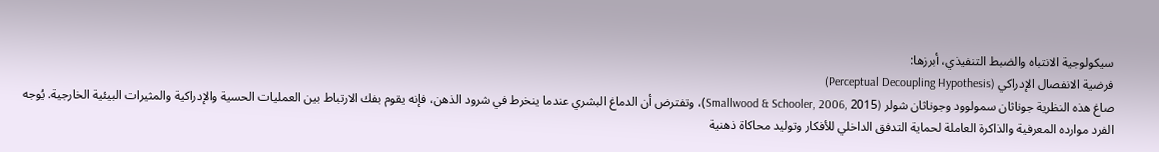سيكولوجية الانتباه والضبط التنفيذي، أبرزها:
فرضية الانفصال الإدراكي (Perceptual Decoupling Hypothesis)
صاغ هذه النظرية جوناثان سمولوود وجوناثان شولر (Smallwood & Schooler, 2006, 2015)، وتفترض أن الدماغ البشري عندما ينخرط في شرود الذهن، فإنه يقوم بفك الارتباط بين العمليات الحسية والإدراكية والمثيرات البيئية الخارجية. يُوجه الفرد موارده المعرفية والذاكرة العاملة لحماية التدفق الداخلي للأفكار وتوليد محاكاة ذهنية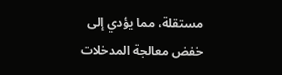مستقلة، مما يؤدي إلى خفض معالجة المدخلات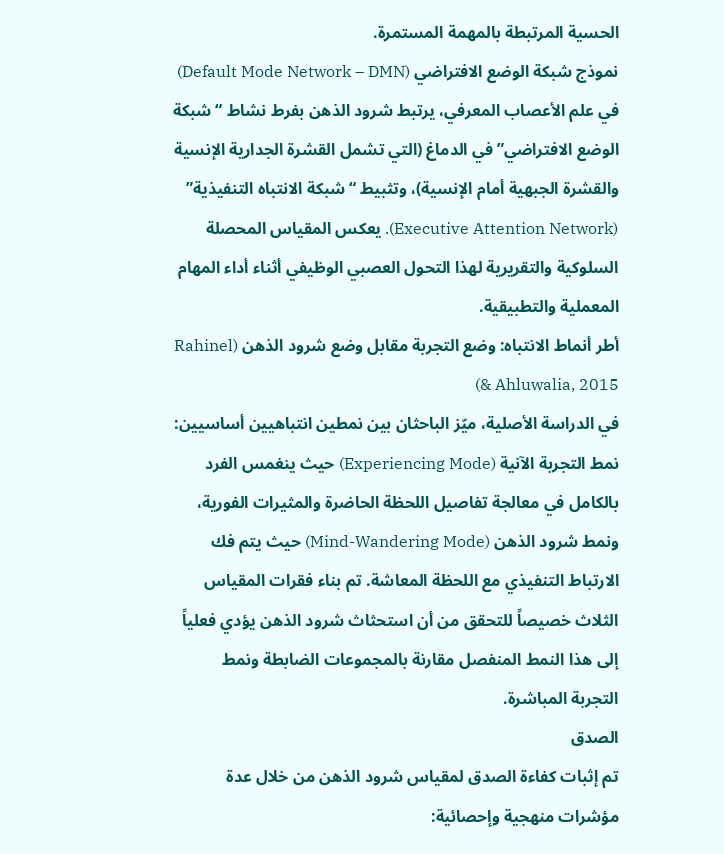الحسية المرتبطة بالمهمة المستمرة.
نموذج شبكة الوضع الافتراضي (Default Mode Network – DMN)
في علم الأعصاب المعرفي، يرتبط شرود الذهن بفرط نشاط “شبكة الوضع الافتراضي” في الدماغ (التي تشمل القشرة الجدارية الإنسية والقشرة الجبهية أمام الإنسية)، وتثبيط “شبكة الانتباه التنفيذية” (Executive Attention Network). يعكس المقياس المحصلة السلوكية والتقريرية لهذا التحول العصبي الوظيفي أثناء أداء المهام المعملية والتطبيقية.
أطر أنماط الانتباه: وضع التجربة مقابل وضع شرود الذهن (Rahinel & Ahluwalia, 2015)
في الدراسة الأصلية، ميّز الباحثان بين نمطين انتباهيين أساسيين: نمط التجربة الآنية (Experiencing Mode) حيث ينغمس الفرد بالكامل في معالجة تفاصيل اللحظة الحاضرة والمثيرات الفورية، ونمط شرود الذهن (Mind-Wandering Mode) حيث يتم فك الارتباط التنفيذي مع اللحظة المعاشة. تم بناء فقرات المقياس الثلاث خصيصاً للتحقق من أن استحثاث شرود الذهن يؤدي فعلياً إلى هذا النمط المنفصل مقارنة بالمجموعات الضابطة ونمط التجربة المباشرة.
الصدق
تم إثبات كفاءة الصدق لمقياس شرود الذهن من خلال عدة مؤشرات منهجية وإحصائية: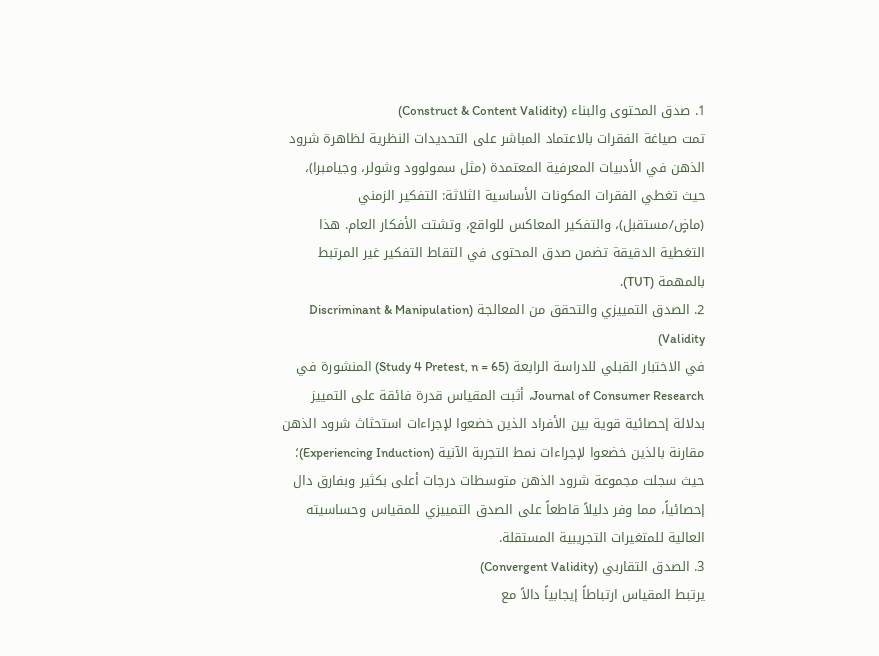1. صدق المحتوى والبناء (Construct & Content Validity)
تمت صياغة الفقرات بالاعتماد المباشر على التحديدات النظرية لظاهرة شرود الذهن في الأدبيات المعرفية المعتمدة (مثل سمولوود وشولر، وجيامبرا)، حيث تغطي الفقرات المكونات الأساسية الثلاثة: التفكير الزمني (ماضٍ/مستقبل)، والتفكير المعاكس للواقع، وتشتت الأفكار العام. هذا التغطية الدقيقة تضمن صدق المحتوى في التقاط التفكير غير المرتبط بالمهمة (TUT).
2. الصدق التمييزي والتحقق من المعالجة (Discriminant & Manipulation Validity)
في الاختبار القبلي للدراسة الرابعة (Study 4 Pretest, n = 65) المنشورة في Journal of Consumer Research، أثبت المقياس قدرة فائقة على التمييز بدلالة إحصائية قوية بين الأفراد الذين خضعوا لإجراءات استحثاث شرود الذهن مقارنة بالذين خضعوا لإجراءات نمط التجربة الآنية (Experiencing Induction)؛ حيث سجلت مجموعة شرود الذهن متوسطات درجات أعلى بكثير وبفارق دال إحصائياً، مما وفر دليلاً قاطعاً على الصدق التمييزي للمقياس وحساسيته العالية للمتغيرات التجريبية المستقلة.
3. الصدق التقاربي (Convergent Validity)
يرتبط المقياس ارتباطاً إيجابياً دالاً مع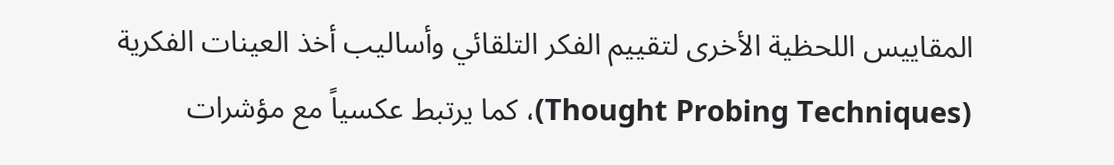المقاييس اللحظية الأخرى لتقييم الفكر التلقائي وأساليب أخذ العينات الفكرية (Thought Probing Techniques)، كما يرتبط عكسياً مع مؤشرات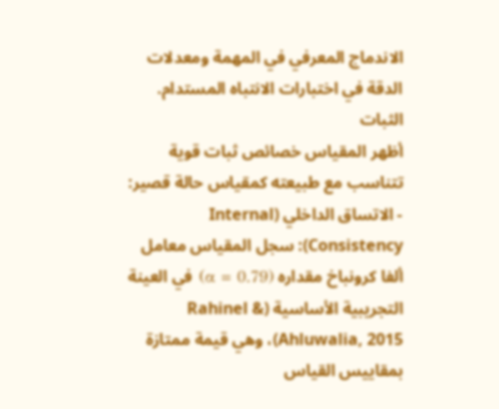الاندماج المعرفي في المهمة ومعدلات الدقة في اختبارات الانتباه المستدام.
الثبات
أظهر المقياس خصائص ثبات قوية تتناسب مع طبيعته كمقياس حالة قصير:
- الاتساق الداخلي (Internal Consistency): سجل المقياس معامل ألفا كرونباخ مقداره (α = 0.79) في العينة التجريبية الأساسية (Rahinel & Ahluwalia, 2015)، وهي قيمة ممتازة بمقاييس القياس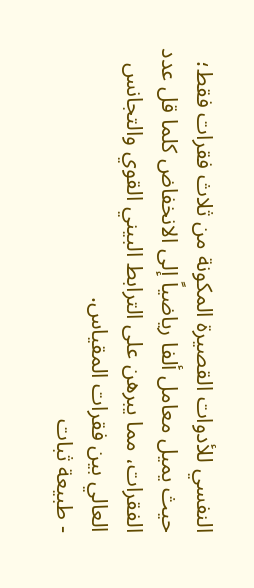النفسي للأدوات القصيرة المكونة من ثلاث فقرات فقط؛ حيث يميل معامل ألفا رياضياً إلى الانخفاض كلما قل عدد الفقرات، مما يبرهن على الترابط البيني القوي والتجانس العالي بين فقرات المقياس.
- طبيعة ثبات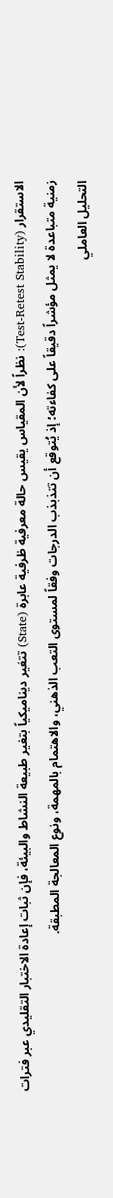الاستقرار (Test-Retest Stability): نظراً لأن المقياس يقيس حالة معرفية ظرفية عابرة (State) تتغير ديناميكياً بتغير طبيعة النشاط والبيئة، فإن ثبات إعادة الاختبار التقليدي عبر فترات زمنية متباعدة لا يمثل مؤشراً دقيقاً على كفاءته؛ إذ يُتوقع أن تتذبذب الدرجات وفقاً لمستوى التعب الذهني، والاهتمام بالمهمة، ونوع المعالجة المطبقة.
التحليل العاملي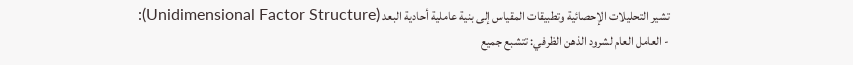تشير التحليلات الإحصائية وتطبيقات المقياس إلى بنية عاملية أحادية البعد (Unidimensional Factor Structure):
- العامل العام لشرود الذهن الظرفي: تتشبع جميع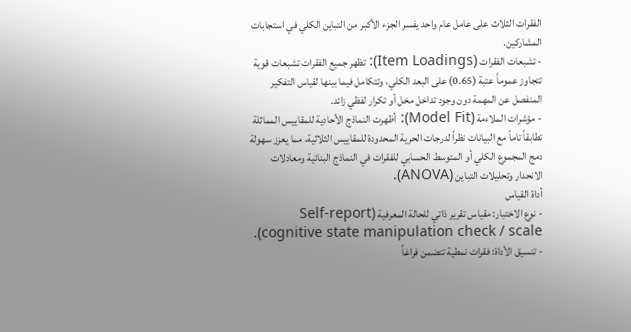الفقرات الثلاث على عامل عام واحد يفسر الجزء الأكبر من التباين الكلي في استجابات المشاركين.
- تشبعات الفقرات (Item Loadings): تظهر جميع الفقرات تشبعات قوية تتجاوز عموماً عتبة (0.65) على البعد الكلي، وتتكامل فيما بينها لقياس التفكير المنفصل عن المهمة دون وجود تداخل مخل أو تكرار لفظي زائد.
- مؤشرات الملاءمة (Model Fit): أظهرت النماذج الأحادية للمقاييس المماثلة تطابقاً تاماً مع البيانات نظراً لدرجات الحرية المحدودة للمقاييس الثلاثية، مما يعزز سهولة دمج المجموع الكلي أو المتوسط الحسابي للفقرات في النماذج البنائية ومعادلات الانحدار وتحليلات التباين (ANOVA).
أداة القياس
- نوع الاختبار: مقياس تقرير ذاتي للحالة المعرفية (Self-report cognitive state manipulation check / scale).
- تنسيق الأداة: فقرات نمطية تتضمن فراغاً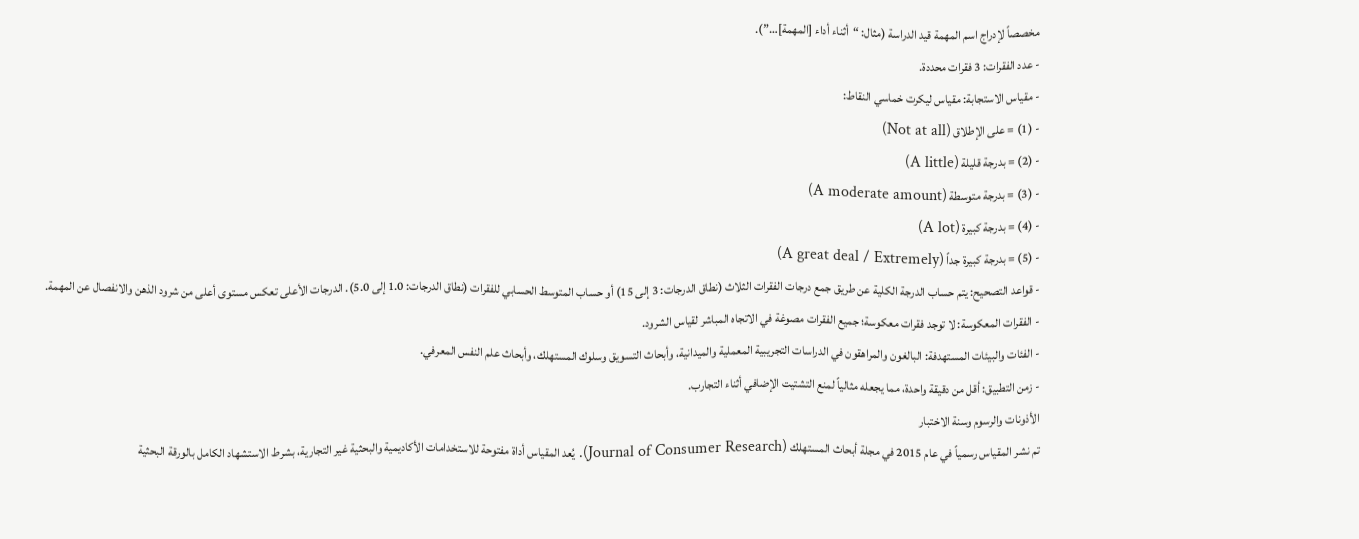مخصصاً لإدراج اسم المهمة قيد الدراسة (مثال: “أثناء أداء [المهمة]…”).
- عدد الفقرات: 3 فقرات محددة.
- مقياس الاستجابة: مقياس ليكرت خماسي النقاط:
- (1) = على الإطلاق (Not at all)
- (2) = بدرجة قليلة (A little)
- (3) = بدرجة متوسطة (A moderate amount)
- (4) = بدرجة كبيرة (A lot)
- (5) = بدرجة كبيرة جداً (A great deal / Extremely)
- قواعد التصحيح: يتم حساب الدرجة الكلية عن طريق جمع درجات الفقرات الثلاث (نطاق الدرجات: 3 إلى 15) أو حساب المتوسط الحسابي للفقرات (نطاق الدرجات: 1.0 إلى 5.0). الدرجات الأعلى تعكس مستوى أعلى من شرود الذهن والانفصال عن المهمة.
- الفقرات المعكوسة: لا توجد فقرات معكوسة؛ جميع الفقرات مصوغة في الاتجاه المباشر لقياس الشرود.
- الفئات والبيئات المستهدفة: البالغون والمراهقون في الدراسات التجريبية المعملية والميدانية، وأبحاث التسويق وسلوك المستهلك، وأبحاث علم النفس المعرفي.
- زمن التطبيق: أقل من دقيقة واحدة، مما يجعله مثالياً لمنع التشتيت الإضافي أثناء التجارب.
الأذونات والرسوم وسنة الاختبار
تم نشر المقياس رسمياً في عام 2015 في مجلة أبحاث المستهلك (Journal of Consumer Research). يُعد المقياس أداة مفتوحة للاستخدامات الأكاديمية والبحثية غير التجارية، بشرط الاستشهاد الكامل بالورقة البحثية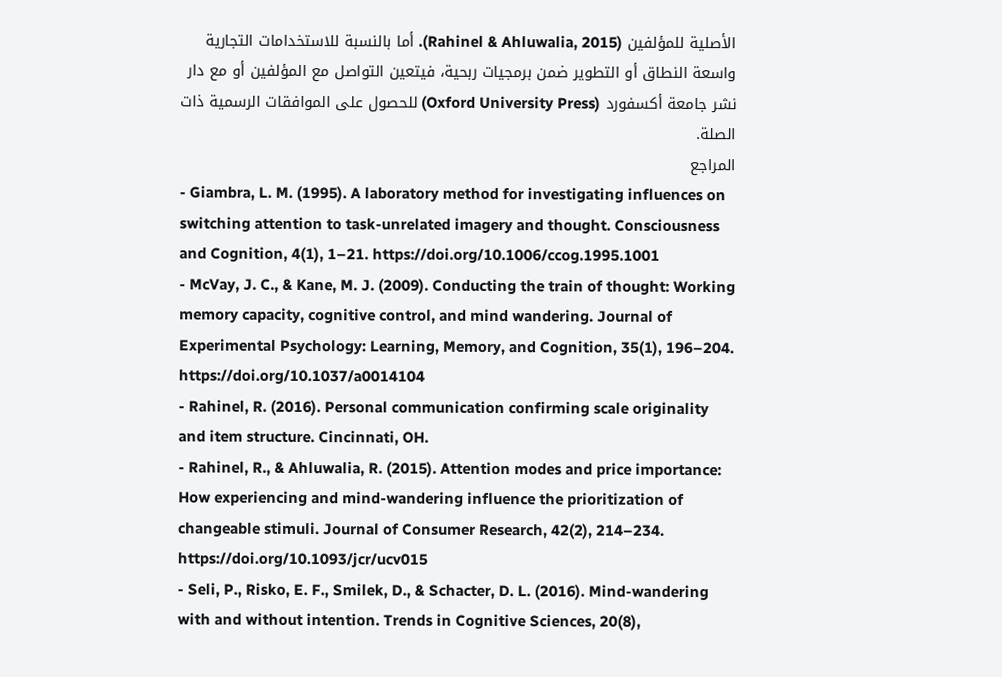الأصلية للمؤلفين (Rahinel & Ahluwalia, 2015). أما بالنسبة للاستخدامات التجارية واسعة النطاق أو التطوير ضمن برمجيات ربحية، فيتعين التواصل مع المؤلفين أو مع دار نشر جامعة أكسفورد (Oxford University Press) للحصول على الموافقات الرسمية ذات الصلة.
المراجع
- Giambra, L. M. (1995). A laboratory method for investigating influences on switching attention to task-unrelated imagery and thought. Consciousness and Cognition, 4(1), 1–21. https://doi.org/10.1006/ccog.1995.1001
- McVay, J. C., & Kane, M. J. (2009). Conducting the train of thought: Working memory capacity, cognitive control, and mind wandering. Journal of Experimental Psychology: Learning, Memory, and Cognition, 35(1), 196–204. https://doi.org/10.1037/a0014104
- Rahinel, R. (2016). Personal communication confirming scale originality and item structure. Cincinnati, OH.
- Rahinel, R., & Ahluwalia, R. (2015). Attention modes and price importance: How experiencing and mind-wandering influence the prioritization of changeable stimuli. Journal of Consumer Research, 42(2), 214–234. https://doi.org/10.1093/jcr/ucv015
- Seli, P., Risko, E. F., Smilek, D., & Schacter, D. L. (2016). Mind-wandering with and without intention. Trends in Cognitive Sciences, 20(8),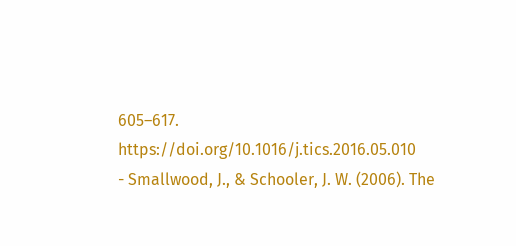605–617. https://doi.org/10.1016/j.tics.2016.05.010
- Smallwood, J., & Schooler, J. W. (2006). The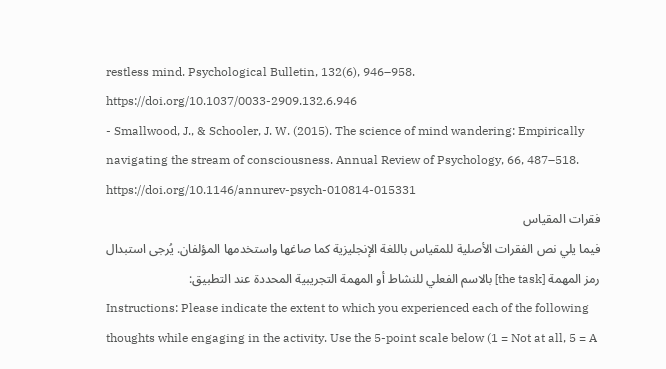restless mind. Psychological Bulletin, 132(6), 946–958. https://doi.org/10.1037/0033-2909.132.6.946
- Smallwood, J., & Schooler, J. W. (2015). The science of mind wandering: Empirically navigating the stream of consciousness. Annual Review of Psychology, 66, 487–518. https://doi.org/10.1146/annurev-psych-010814-015331
فقرات المقياس
فيما يلي نص الفقرات الأصلية للمقياس باللغة الإنجليزية كما صاغها واستخدمها المؤلفان. يُرجى استبدال رمز المهمة [the task] بالاسم الفعلي للنشاط أو المهمة التجريبية المحددة عند التطبيق:
Instructions: Please indicate the extent to which you experienced each of the following thoughts while engaging in the activity. Use the 5-point scale below (1 = Not at all, 5 = A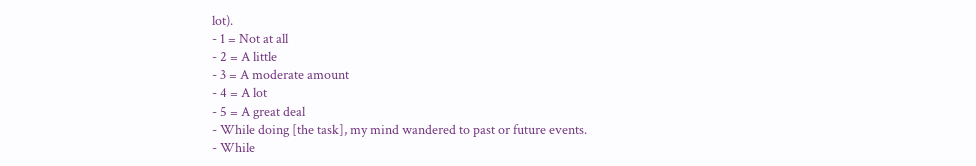lot).
- 1 = Not at all
- 2 = A little
- 3 = A moderate amount
- 4 = A lot
- 5 = A great deal
- While doing [the task], my mind wandered to past or future events.
- While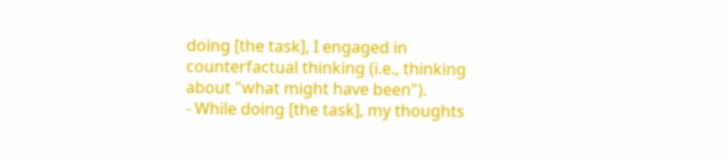doing [the task], I engaged in counterfactual thinking (i.e., thinking about "what might have been").
- While doing [the task], my thoughts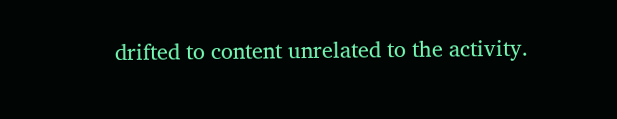drifted to content unrelated to the activity.